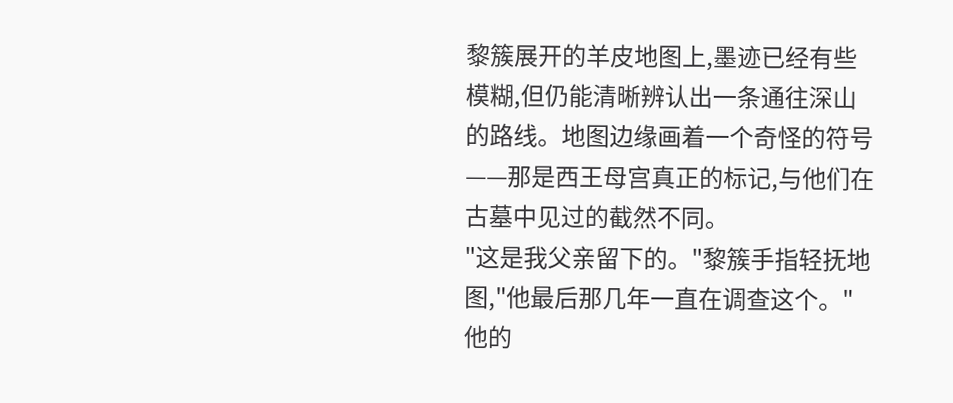黎簇展开的羊皮地图上,墨迹已经有些模糊,但仍能清晰辨认出一条通往深山的路线。地图边缘画着一个奇怪的符号——那是西王母宫真正的标记,与他们在古墓中见过的截然不同。
"这是我父亲留下的。"黎簇手指轻抚地图,"他最后那几年一直在调查这个。"他的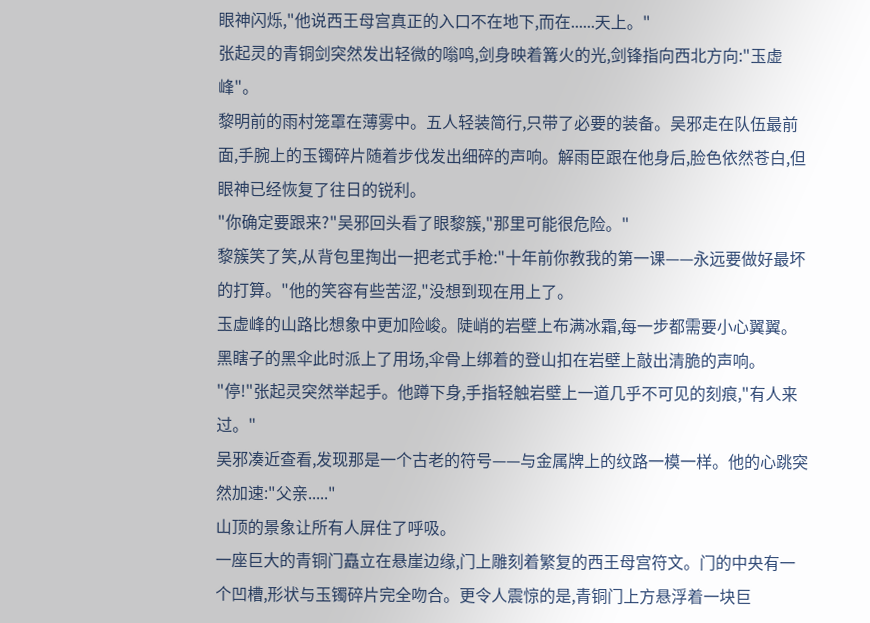眼神闪烁,"他说西王母宫真正的入口不在地下,而在......天上。"
张起灵的青铜剑突然发出轻微的嗡鸣,剑身映着篝火的光,剑锋指向西北方向:"玉虚峰"。
黎明前的雨村笼罩在薄雾中。五人轻装简行,只带了必要的装备。吴邪走在队伍最前面,手腕上的玉镯碎片随着步伐发出细碎的声响。解雨臣跟在他身后,脸色依然苍白,但眼神已经恢复了往日的锐利。
"你确定要跟来?"吴邪回头看了眼黎簇,"那里可能很危险。"
黎簇笑了笑,从背包里掏出一把老式手枪:"十年前你教我的第一课——永远要做好最坏的打算。"他的笑容有些苦涩,"没想到现在用上了。
玉虚峰的山路比想象中更加险峻。陡峭的岩壁上布满冰霜,每一步都需要小心翼翼。黑瞎子的黑伞此时派上了用场,伞骨上绑着的登山扣在岩壁上敲出清脆的声响。
"停!"张起灵突然举起手。他蹲下身,手指轻触岩壁上一道几乎不可见的刻痕,"有人来过。"
吴邪凑近查看,发现那是一个古老的符号——与金属牌上的纹路一模一样。他的心跳突然加速:"父亲....."
山顶的景象让所有人屏住了呼吸。
一座巨大的青铜门矗立在悬崖边缘,门上雕刻着繁复的西王母宫符文。门的中央有一个凹槽,形状与玉镯碎片完全吻合。更令人震惊的是,青铜门上方悬浮着一块巨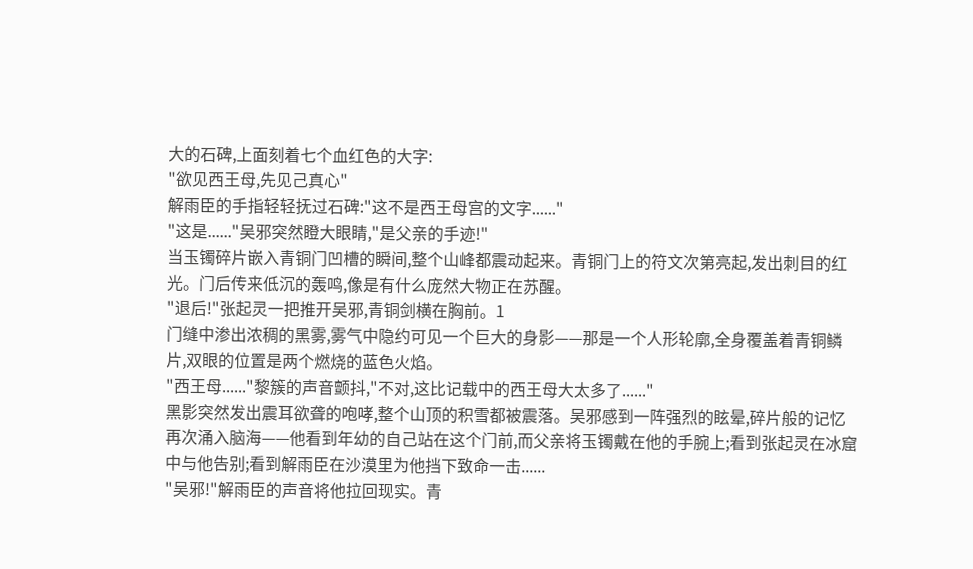大的石碑,上面刻着七个血红色的大字:
"欲见西王母,先见己真心"
解雨臣的手指轻轻抚过石碑:"这不是西王母宫的文字......"
"这是......"吴邪突然瞪大眼睛,"是父亲的手迹!"
当玉镯碎片嵌入青铜门凹槽的瞬间,整个山峰都震动起来。青铜门上的符文次第亮起,发出刺目的红光。门后传来低沉的轰鸣,像是有什么庞然大物正在苏醒。
"退后!"张起灵一把推开吴邪,青铜剑横在胸前。1
门缝中渗出浓稠的黑雾,雾气中隐约可见一个巨大的身影——那是一个人形轮廓,全身覆盖着青铜鳞片,双眼的位置是两个燃烧的蓝色火焰。
"西王母......"黎簇的声音颤抖,"不对,这比记载中的西王母大太多了......"
黑影突然发出震耳欲聋的咆哮,整个山顶的积雪都被震落。吴邪感到一阵强烈的眩晕,碎片般的记忆再次涌入脑海——他看到年幼的自己站在这个门前,而父亲将玉镯戴在他的手腕上;看到张起灵在冰窟中与他告别;看到解雨臣在沙漠里为他挡下致命一击......
"吴邪!"解雨臣的声音将他拉回现实。青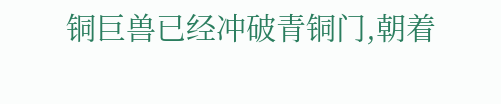铜巨兽已经冲破青铜门,朝着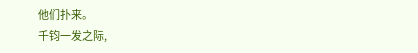他们扑来。
千钧一发之际,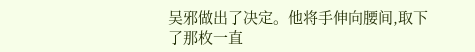吴邪做出了决定。他将手伸向腰间,取下了那枚一直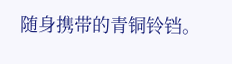随身携带的青铜铃铛。